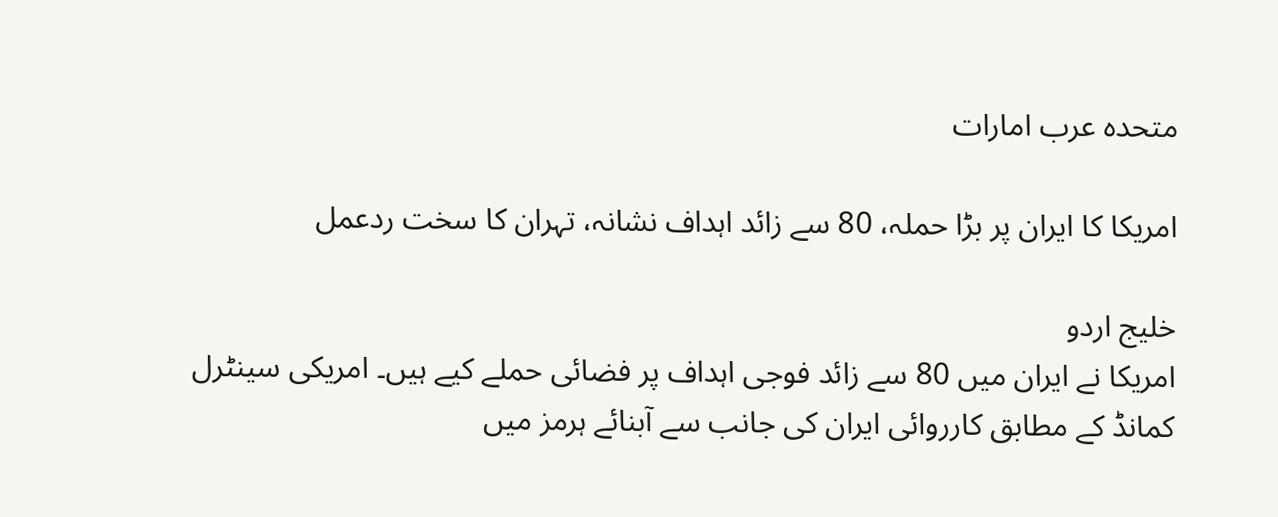متحدہ عرب امارات

امریکا کا ایران پر بڑا حملہ، 80 سے زائد اہداف نشانہ، تہران کا سخت ردعمل

خلیج اردو
امریکا نے ایران میں 80 سے زائد فوجی اہداف پر فضائی حملے کیے ہیں۔ امریکی سینٹرل کمانڈ کے مطابق کارروائی ایران کی جانب سے آبنائے ہرمز میں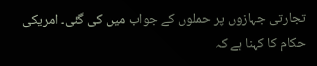تجارتی جہازوں پر حملوں کے جواب میں کی گئی۔ امریکی حکام کا کہنا ہے کہ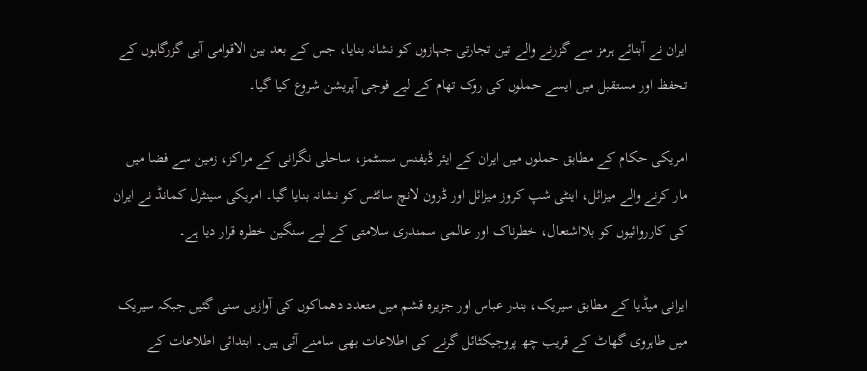ایران نے آبنائے ہرمز سے گزرنے والے تین تجارتی جہازوں کو نشانہ بنایا، جس کے بعد بین الاقوامی آبی گزرگاہوں کے تحفظ اور مستقبل میں ایسے حملوں کی روک تھام کے لیے فوجی آپریشن شروع کیا گیا۔

امریکی حکام کے مطابق حملوں میں ایران کے ایئر ڈیفنس سسٹمز، ساحلی نگرانی کے مراکز، زمین سے فضا میں مار کرنے والے میزائل، اینٹی شپ کروز میزائل اور ڈرون لانچ سائٹس کو نشانہ بنایا گیا۔ امریکی سینٹرل کمانڈ نے ایران کی کارروائیوں کو بلااشتعال، خطرناک اور عالمی سمندری سلامتی کے لیے سنگین خطرہ قرار دیا ہے۔

ایرانی میڈیا کے مطابق سیریک، بندر عباس اور جزیرہ قشم میں متعدد دھماکوں کی آوازیں سنی گئیں جبکہ سیریک میں طاہروی گھاٹ کے قریب چھ پروجیکٹائل گرنے کی اطلاعات بھی سامنے آئی ہیں۔ ابتدائی اطلاعات کے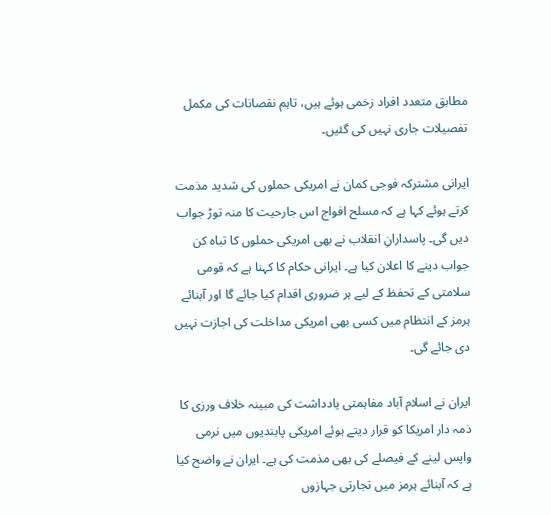مطابق متعدد افراد زخمی ہوئے ہیں، تاہم نقصانات کی مکمل تفصیلات جاری نہیں کی گئیں۔

ایرانی مشترکہ فوجی کمان نے امریکی حملوں کی شدید مذمت کرتے ہوئے کہا ہے کہ مسلح افواج اس جارحیت کا منہ توڑ جواب دیں گی۔ پاسدارانِ انقلاب نے بھی امریکی حملوں کا تباہ کن جواب دینے کا اعلان کیا ہے۔ ایرانی حکام کا کہنا ہے کہ قومی سلامتی کے تحفظ کے لیے ہر ضروری اقدام کیا جائے گا اور آبنائے ہرمز کے انتظام میں کسی بھی امریکی مداخلت کی اجازت نہیں دی جائے گی۔

ایران نے اسلام آباد مفاہمتی یادداشت کی مبینہ خلاف ورزی کا ذمہ دار امریکا کو قرار دیتے ہوئے امریکی پابندیوں میں نرمی واپس لینے کے فیصلے کی بھی مذمت کی ہے۔ ایران نے واضح کیا ہے کہ آبنائے ہرمز میں تجارتی جہازوں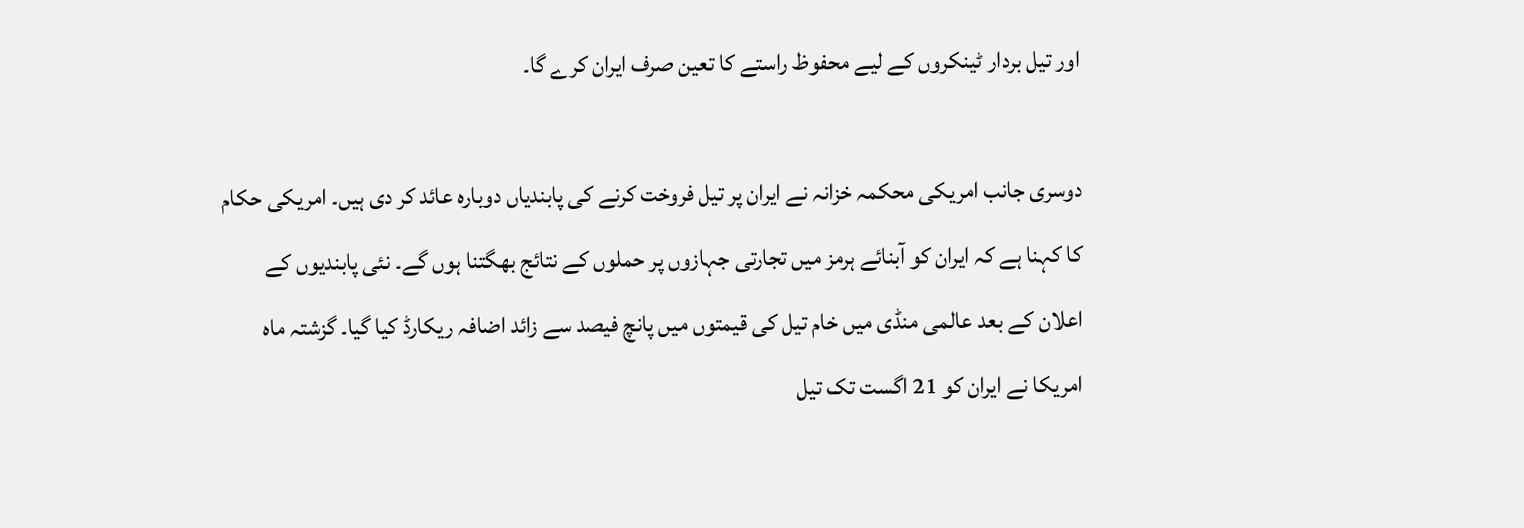اور تیل بردار ٹینکروں کے لیے محفوظ راستے کا تعین صرف ایران کرے گا۔

دوسری جانب امریکی محکمہ خزانہ نے ایران پر تیل فروخت کرنے کی پابندیاں دوبارہ عائد کر دی ہیں۔ امریکی حکام کا کہنا ہے کہ ایران کو آبنائے ہرمز میں تجارتی جہازوں پر حملوں کے نتائج بھگتنا ہوں گے۔ نئی پابندیوں کے اعلان کے بعد عالمی منڈی میں خام تیل کی قیمتوں میں پانچ فیصد سے زائد اضافہ ریکارڈ کیا گیا۔ گزشتہ ماہ امریکا نے ایران کو 21 اگست تک تیل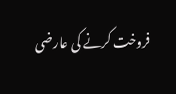فروخت کرنے کی عارضی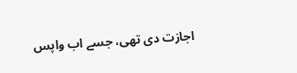اجازت دی تھی، جسے اب واپس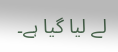لے لیا گیا ہے۔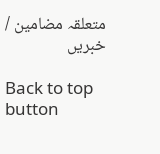متعلقہ مضامین / خبریں

Back to top button